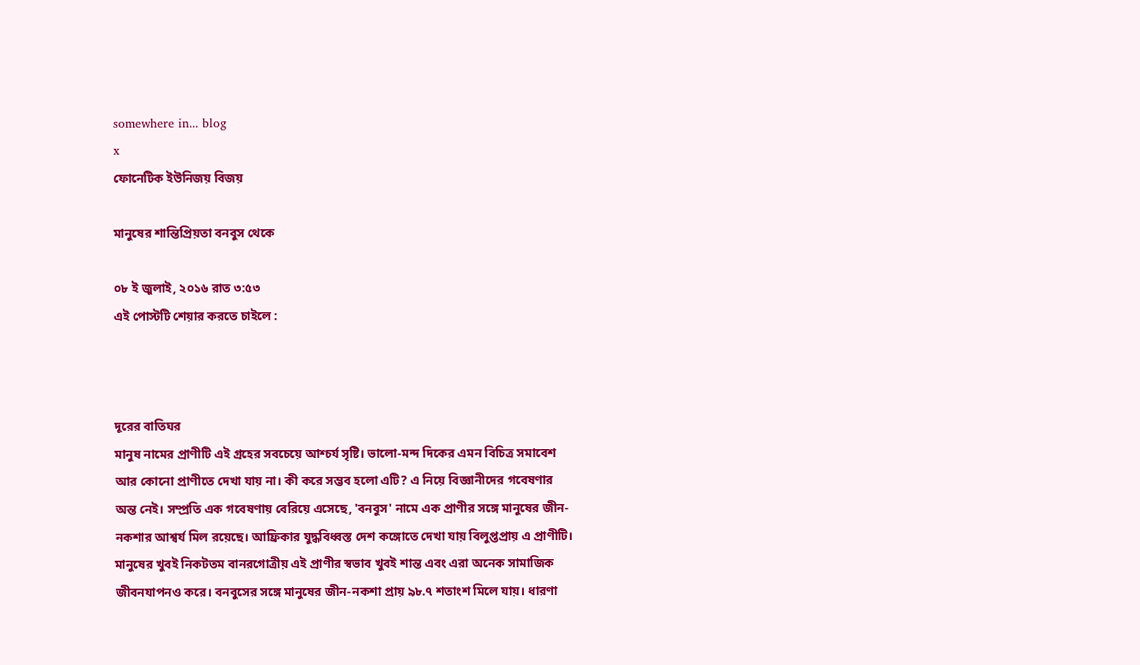somewhere in... blog
x
ফোনেটিক ইউনিজয় বিজয়

মানুষের শান্তিপ্রিয়তা বনবুস থেকে

০৮ ই জুলাই, ২০১৬ রাত ৩:৫৩
এই পোস্টটি শেয়ার করতে চাইলে :



দূরের বাতিঘর
মানুষ নামের প্রাণীটি এই গ্রহের সবচেয়ে আশ্চর্য সৃষ্টি। ভালো-মন্দ দিকের এমন বিচিত্র সমাবেশ আর কোনো প্রাণীতে দেখা যায় না। কী করে সম্ভব হলো এটি? এ নিয়ে বিজ্ঞানীদের গবেষণার অন্ত নেই। সম্প্রতি এক গবেষণায় বেরিয়ে এসেছে, 'বনবুস' নামে এক প্রাণীর সঙ্গে মানুষের জীন-নকশার আশ্বর্য মিল রয়েছে। আফ্রিকার যুদ্ধবিধ্বস্ত দেশ কঙ্গোতে দেখা যায় বিলুপ্তপ্রায় এ প্রাণীটি। মানুষের খুবই নিকটতম বানরগোত্রীয় এই প্রাণীর স্বভাব খুবই শান্ত এবং এরা অনেক সামাজিক জীবনযাপনও করে। বনবুসের সঙ্গে মানুষের জীন-নকশা প্রায় ৯৮.৭ শতাংশ মিলে যায়। ধারণা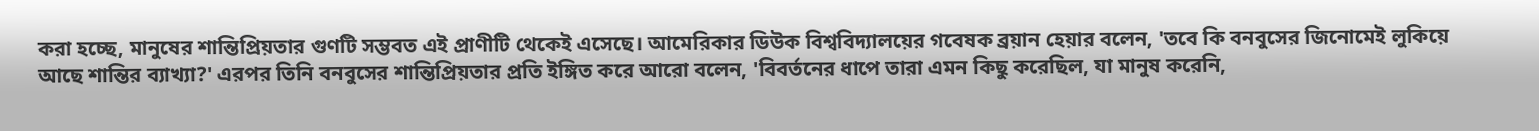করা হচ্ছে, মানুষের শান্তিপ্রিয়তার গুণটি সম্ভবত এই প্রাণীটি থেকেই এসেছে। আমেরিকার ডিউক বিশ্ববিদ্যালয়ের গবেষক ব্রয়ান হেয়ার বলেন, 'তবে কি বনবুসের জিনোমেই লুকিয়ে আছে শান্তির ব্যাখ্যা?' এরপর তিনি বনবুসের শান্তিপ্রিয়তার প্রতি ইঙ্গিত করে আরো বলেন, 'বিবর্তনের ধাপে তারা এমন কিছু করেছিল, যা মানুষ করেনি,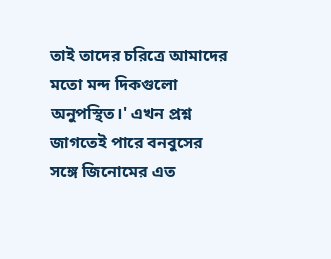তাই তাদের চরিত্রে আমাদের মতো মন্দ দিকগুলো অনুপস্থিত।' এখন প্রশ্ন জাগতেই পারে বনবুসের সঙ্গে জিনোমের এত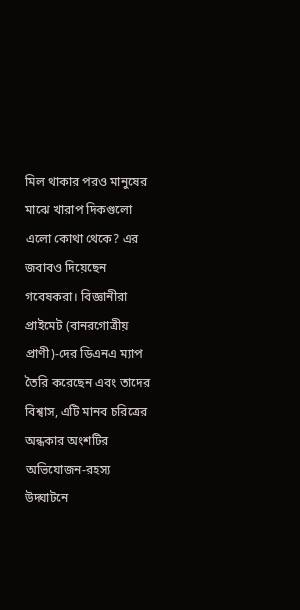মিল থাকার পরও মানুষের মাঝে খারাপ দিকগুলো এলো কোথা থেকে? এর জবাবও দিয়েছেন গবেষকরা। বিজ্ঞানীরা প্রাইমেট (বানরগোত্রীয় প্রাণী)-দের ডিএনএ ম্যাপ তৈরি করেছেন এবং তাদের বিশ্বাস, এটি মানব চরিত্রের অন্ধকার অংশটির অভিযোজন-রহস্য উদ্ঘাটনে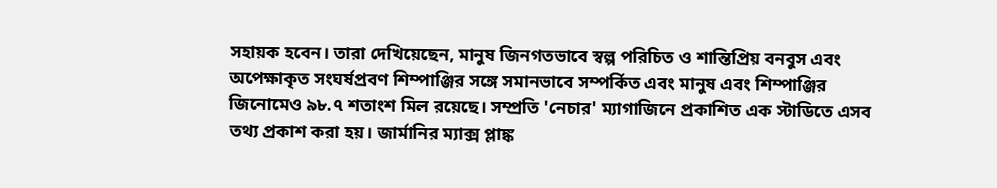সহায়ক হবেন। তারা দেখিয়েছেন, মানুষ জিনগতভাবে স্বল্প পরিচিত ও শান্তিপ্রিয় বনবুস এবং অপেক্ষাকৃত সংঘর্ষপ্রবণ শিম্পাঞ্জির সঙ্গে সমানভাবে সম্পর্কিত এবং মানুষ এবং শিম্পাঞ্জির জিনোমেও ৯৮.৭ শতাংশ মিল রয়েছে। সম্প্রতি 'নেচার' ম্যাগাজিনে প্রকাশিত এক স্টাডিতে এসব তথ্য প্রকাশ করা হয়। জার্মানির ম্যাক্স প্লাঙ্ক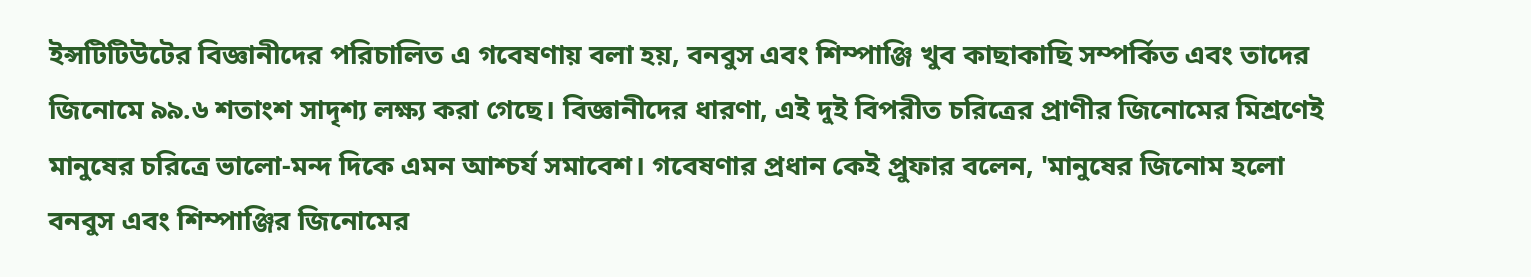ইন্সটিটিউটের বিজ্ঞানীদের পরিচালিত এ গবেষণায় বলা হয়, বনবুস এবং শিম্পাঞ্জি খুব কাছাকাছি সম্পর্কিত এবং তাদের জিনোমে ৯৯.৬ শতাংশ সাদৃশ্য লক্ষ্য করা গেছে। বিজ্ঞানীদের ধারণা, এই দুই বিপরীত চরিত্রের প্রাণীর জিনোমের মিশ্রণেই মানুষের চরিত্রে ভালো-মন্দ দিকে এমন আশ্চর্য সমাবেশ। গবেষণার প্রধান কেই প্রুফার বলেন, 'মানুষের জিনোম হলো বনবুস এবং শিম্পাঞ্জির জিনোমের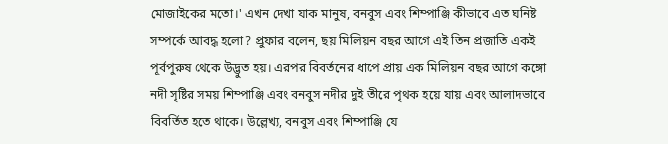মোজাইকের মতো।' এখন দেখা যাক মানুষ, বনবুস এবং শিম্পাঞ্জি কীভাবে এত ঘনিষ্ট সম্পর্কে আবদ্ধ হলো? প্রুফার বলেন, ছয় মিলিয়ন বছর আগে এই তিন প্রজাতি একই পূর্বপুরুষ থেকে উদ্ভুত হয়। এরপর বিবর্তনের ধাপে প্রায় এক মিলিয়ন বছর আগে কঙ্গো নদী সৃষ্টির সময় শিম্পাঞ্জি এবং বনবুস নদীর দুই তীরে পৃথক হয়ে যায় এবং আলাদভাবে বিবর্তিত হতে থাকে। উল্লেখ্য, বনবুস এবং শিম্পাঞ্জি যে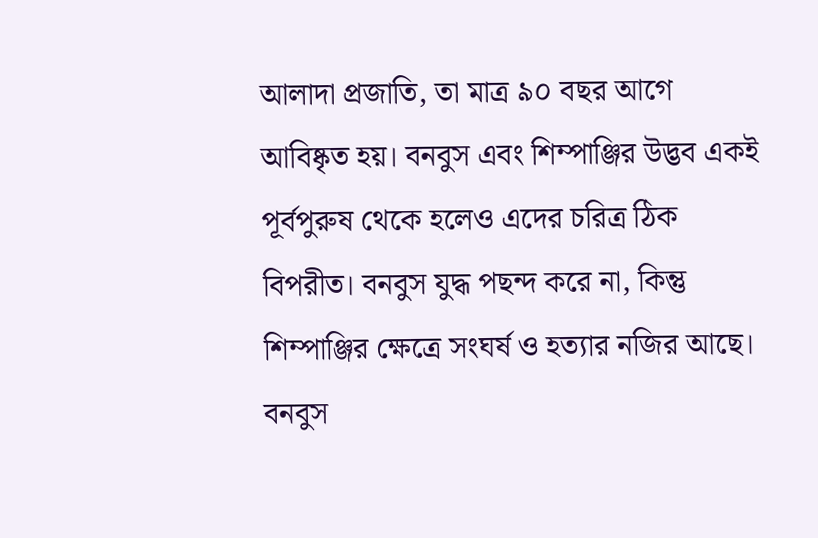আলাদা প্রজাতি, তা মাত্র ৯০ বছর আগে আবিষ্কৃত হয়। বনবুস এবং শিম্পাঞ্জির উদ্ভব একই পূর্বপুরুষ থেকে হলেও এদের চরিত্র ঠিক বিপরীত। বনবুস যুদ্ধ পছন্দ করে না, কিন্তু শিম্পাঞ্জির ক্ষেত্রে সংঘর্ষ ও হত্যার নজির আছে। বনবুস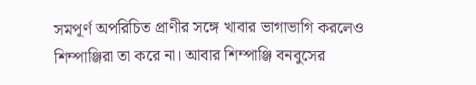সমপূর্ণ অপরিচিত প্রাণীর সঙ্গে খাবার ভাগাভাগি করলেও শিম্পাঞ্জিরা তা করে না। আবার শিম্পাঞ্জি বনবুসের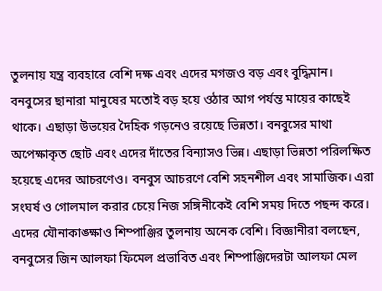তুলনায় যন্ত্র ব্যবহারে বেশি দক্ষ এবং এদের মগজও বড় এবং বুদ্ধিমান। বনবুসের ছানারা মানুষের মতোই বড় হয়ে ওঠার আগ পর্যন্ত মায়ের কাছেই থাকে। এছাড়া উভয়ের দৈহিক গড়নেও রয়েছে ভিন্নতা। বনবুসের মাথা অপেক্ষাকৃত ছোট এবং এদের দাঁতের বিন্যাসও ভিন্ন। এছাড়া ভিন্নতা পরিলক্ষিত হয়েছে এদের আচরণেও। বনবুস আচরণে বেশি সহনশীল এবং সামাজিক। এরা সংঘর্ষ ও গোলমাল করার চেয়ে নিজ সঙ্গিনীকেই বেশি সময় দিতে পছন্দ করে। এদের যৌনাকাঙ্ক্ষাও শিম্পাঞ্জির তুলনায় অনেক বেশি। বিজ্ঞানীরা বলছেন, বনবুসের জিন আলফা ফিমেল প্রভাবিত এবং শিম্পাঞ্জিদেরটা আলফা মেল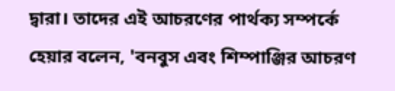দ্বারা। তাদের এই আচরণের পার্থক্য সম্পর্কে হেয়ার বলেন, 'বনবুস এবং শিম্পাঞ্জির আচরণ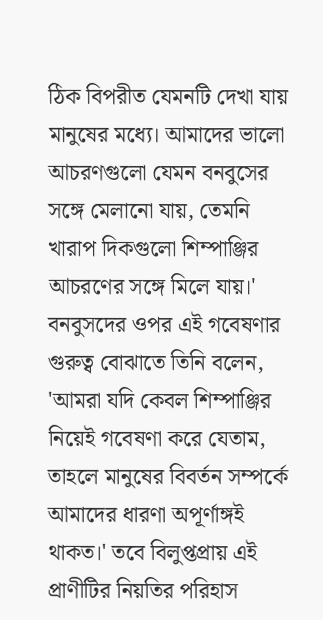ঠিক বিপরীত যেমনটি দেখা যায় মানুষের মধ্যে। আমাদের ভালো আচরণগুলো যেমন বনবুসের সঙ্গে মেলানো যায়, তেমনি খারাপ দিকগুলো শিম্পাঞ্জির আচরণের সঙ্গে মিলে যায়।' বনবুসদের ওপর এই গবেষণার গুরুত্ব বোঝাতে তিনি বলেন, 'আমরা যদি কেবল শিম্পাঞ্জির নিয়েই গবেষণা করে যেতাম, তাহলে মানুষের বিবর্তন সম্পর্কে আমাদের ধারণা অপূর্ণাঙ্গই থাকত।' তবে বিলুপ্তপ্রায় এই প্রাণীটির নিয়তির পরিহাস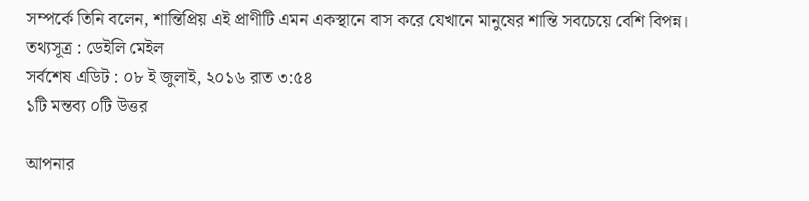সম্পর্কে তিনি বলেন, শান্তিপ্রিয় এই প্রাণীটি এমন একস্থানে বাস করে যেখানে মানুষের শান্তি সবচেয়ে বেশি বিপন্ন। তথ্যসূত্র : ডেইলি মেইল
সর্বশেষ এডিট : ০৮ ই জুলাই, ২০১৬ রাত ৩:৫৪
১টি মন্তব্য ০টি উত্তর

আপনার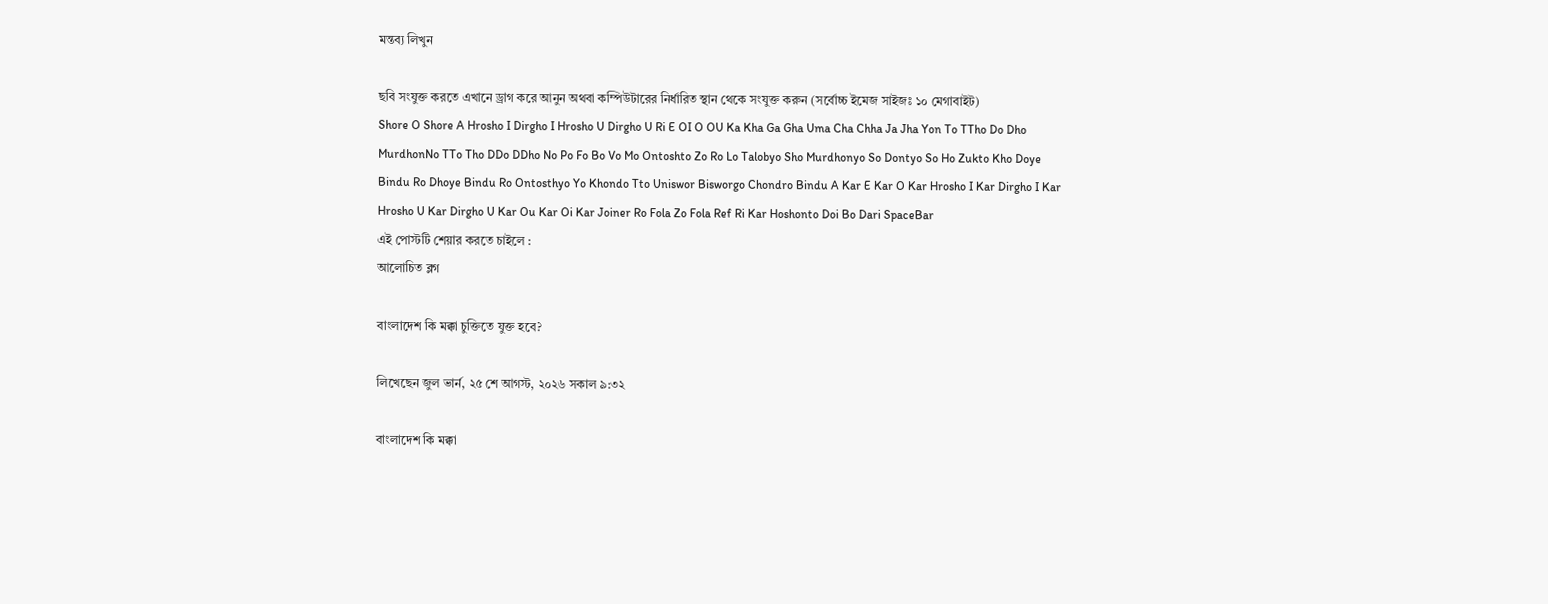মন্তব্য লিখুন

ছবি সংযুক্ত করতে এখানে ড্রাগ করে আনুন অথবা কম্পিউটারের নির্ধারিত স্থান থেকে সংযুক্ত করুন (সর্বোচ্চ ইমেজ সাইজঃ ১০ মেগাবাইট)
Shore O Shore A Hrosho I Dirgho I Hrosho U Dirgho U Ri E OI O OU Ka Kha Ga Gha Uma Cha Chha Ja Jha Yon To TTho Do Dho MurdhonNo TTo Tho DDo DDho No Po Fo Bo Vo Mo Ontoshto Zo Ro Lo Talobyo Sho Murdhonyo So Dontyo So Ho Zukto Kho Doye Bindu Ro Dhoye Bindu Ro Ontosthyo Yo Khondo Tto Uniswor Bisworgo Chondro Bindu A Kar E Kar O Kar Hrosho I Kar Dirgho I Kar Hrosho U Kar Dirgho U Kar Ou Kar Oi Kar Joiner Ro Fola Zo Fola Ref Ri Kar Hoshonto Doi Bo Dari SpaceBar
এই পোস্টটি শেয়ার করতে চাইলে :
আলোচিত ব্লগ

বাংলাদেশ কি মক্কা চুক্তিতে যুক্ত হবে?

লিখেছেন জুল ভার্ন, ২৫ শে আগস্ট, ২০২৬ সকাল ৯:৩২

বাংলাদেশ কি মক্কা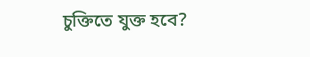চুক্তিতে যুক্ত হবে?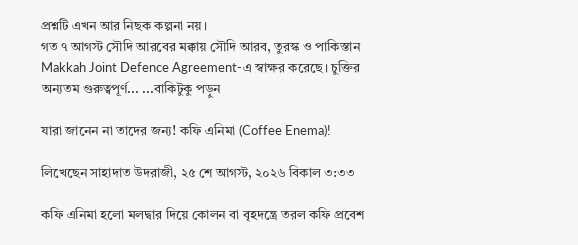প্রশ্নটি এখন আর নিছক কল্পনা নয়।
গত ৭ আগস্ট সৌদি আরবের মক্কায় সৌদি আরব, তুরস্ক ও পাকিস্তান Makkah Joint Defence Agreement-এ স্বাক্ষর করেছে। চুক্তির অন্যতম গুরুত্বপূর্ণ... ...বাকিটুকু পড়ুন

যারা জানেন না তাদের জন্য! কফি এনিমা (Coffee Enema)!

লিখেছেন সাহাদাত উদরাজী, ২৫ শে আগস্ট, ২০২৬ বিকাল ৩:৩৩

কফি এনিমা হলো মলদ্বার দিয়ে কোলন বা বৃহদন্ত্রে তরল কফি প্রবেশ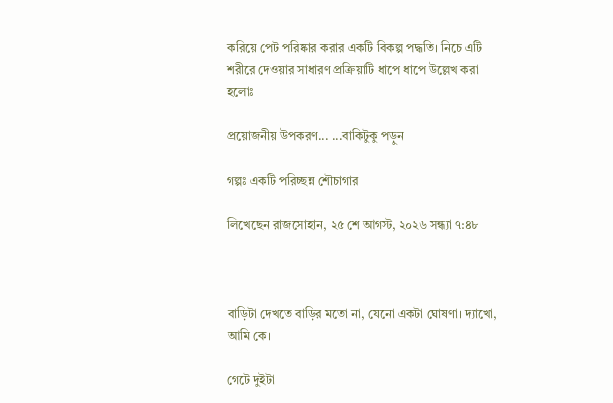করিয়ে পেট পরিষ্কার করার একটি বিকল্প পদ্ধতি। নিচে এটি শরীরে দেওয়ার সাধারণ প্রক্রিয়াটি ধাপে ধাপে উল্লেখ করা হলোঃ

প্রয়োজনীয় উপকরণ... ...বাকিটুকু পড়ুন

গল্পঃ একটি পরিচ্ছন্ন শৌচাগার

লিখেছেন রাজসোহান, ২৫ শে আগস্ট, ২০২৬ সন্ধ্যা ৭:৪৮



বাড়িটা দেখতে বাড়ির মতো না, যেনো একটা ঘোষণা। দ্যাখো, আমি কে।

গেটে দুইটা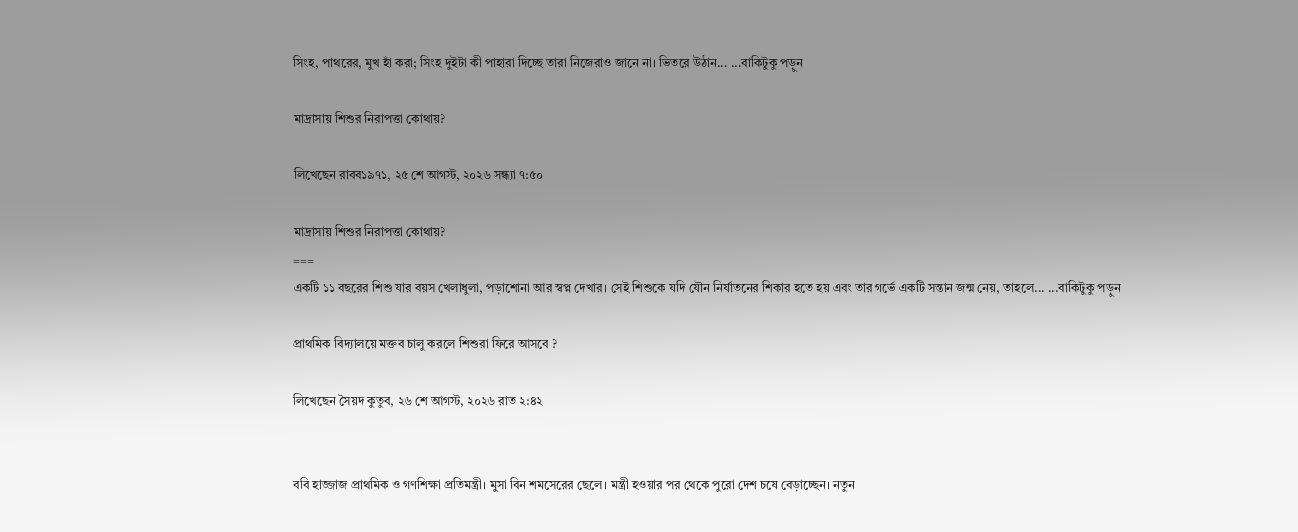সিংহ, পাথরের, মুখ হাঁ করা; সিংহ দুইটা কী পাহারা দিচ্ছে তারা নিজেরাও জানে না। ভিতরে উঠান... ...বাকিটুকু পড়ুন

মাদ্রাসায় শিশুর নিরাপত্তা কোথায়?

লিখেছেন রাবব১৯৭১, ২৫ শে আগস্ট, ২০২৬ সন্ধ্যা ৭:৫০

মাদ্রাসায় শিশুর নিরাপত্তা কোথায়?
===
একটি ১১ বছরের শিশু যার বয়স খেলাধুলা, পড়াশোনা আর স্বপ্ন দেখার। সেই শিশুকে যদি যৌন নির্যাতনের শিকার হতে হয় এবং তার গর্ভে একটি সন্তান জন্ম নেয়, তাহলে... ...বাকিটুকু পড়ুন

প্রাথমিক বিদ্যালয়ে মক্তব চালু করলে শিশুরা ফিরে আসবে ?

লিখেছেন সৈয়দ কুতুব, ২৬ শে আগস্ট, ২০২৬ রাত ২:৪২


ববি হাজ্জাজ প্রাথমিক ও গণশিক্ষা প্রতিমন্ত্রী। মুসা বিন শমসেরের ছেলে। মন্ত্রী হওয়ার পর থেকে পুরো দেশ চষে বেড়াচ্ছেন। নতুন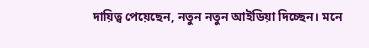দায়িত্ব পেয়েছেন, নতুন নতুন আইডিয়া দিচ্ছেন। মনে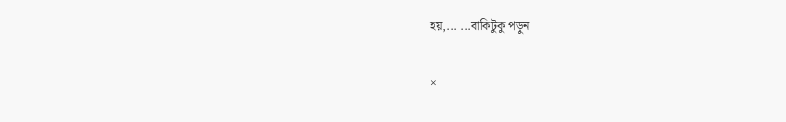হয়,... ...বাকিটুকু পড়ুন

×